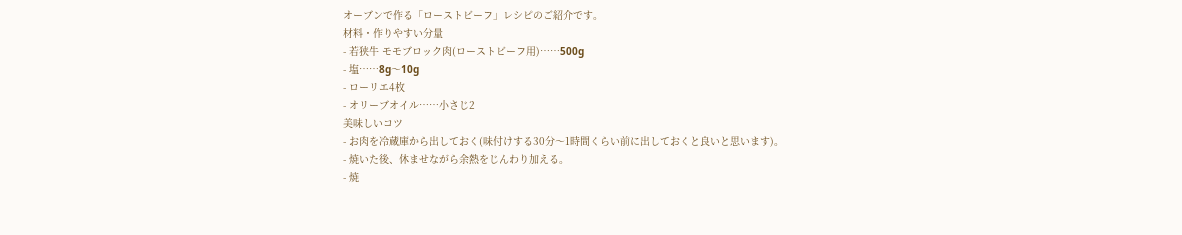オーブンで作る「ローストビーフ」レシピのご紹介です。
材料・作りやすい分量
- 若狭牛 モモブロック肉(ローストビーフ用)……500g
- 塩……8g〜10g
- ローリエ4枚
- オリーブオイル……小さじ2
美味しいコツ
- お肉を冷蔵庫から出しておく(味付けする30分〜1時間くらい前に出しておくと良いと思います)。
- 焼いた後、休ませながら余熱をじんわり加える。
- 焼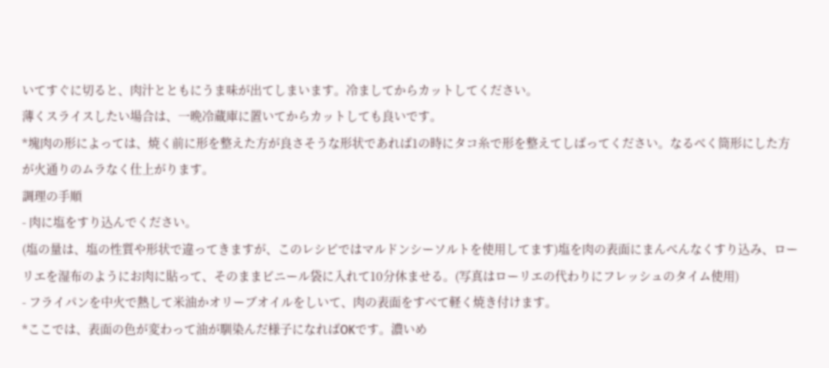いてすぐに切ると、肉汁とともにうま味が出てしまいます。冷ましてからカットしてください。
薄くスライスしたい場合は、一晩冷蔵庫に置いてからカットしても良いです。
*塊肉の形によっては、焼く前に形を整えた方が良さそうな形状であれば1の時にタコ糸で形を整えてしばってください。なるべく筒形にした方が火通りのムラなく仕上がります。
調理の手順
- 肉に塩をすり込んでください。
(塩の量は、塩の性質や形状で違ってきますが、このレシピではマルドンシーソルトを使用してます)塩を肉の表面にまんべんなくすり込み、ローリエを湿布のようにお肉に貼って、そのままビニール袋に入れて10分休ませる。(写真はローリエの代わりにフレッシュのタイム使用)
- フライパンを中火で熱して米油かオリーブオイルをしいて、肉の表面をすべて軽く焼き付けます。
*ここでは、表面の色が変わって油が馴染んだ様子になればOKです。濃いめ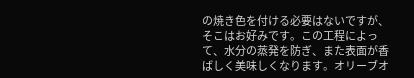の焼き色を付ける必要はないですが、そこはお好みです。この工程によって、水分の蒸発を防ぎ、また表面が香ばしく美味しくなります。オリーブオ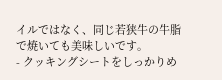イルではなく、同じ若狭牛の牛脂で焼いても美味しいです。
- クッキングシートをしっかりめ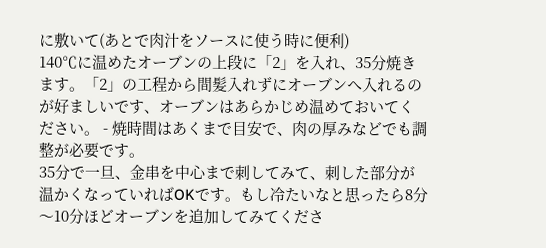に敷いて(あとで肉汁をソースに使う時に便利)
140℃に温めたオーブンの上段に「2」を入れ、35分焼きます。「2」の工程から間髪入れずにオーブンへ入れるのが好ましいです、オーブンはあらかじめ温めておいてください。 - 焼時間はあくまで目安で、肉の厚みなどでも調整が必要です。
35分で一旦、金串を中心まで刺してみて、刺した部分が温かくなっていればOKです。もし冷たいなと思ったら8分〜10分ほどオーブンを追加してみてくださ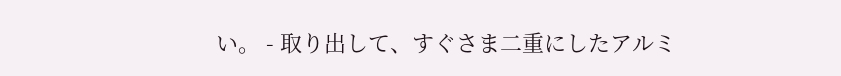い。 - 取り出して、すぐさま二重にしたアルミ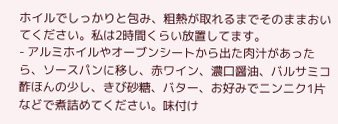ホイルでしっかりと包み、粗熱が取れるまでそのままおいてください。私は2時間くらい放置してます。
- アルミホイルやオーブンシートから出た肉汁があったら、ソースパンに移し、赤ワイン、濃口醤油、バルサミコ酢ほんの少し、きび砂糖、バター、お好みでニンニク1片などで煮詰めてください。味付け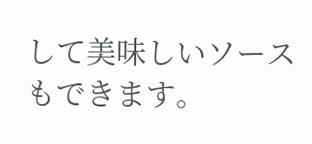して美味しいソースもできます。